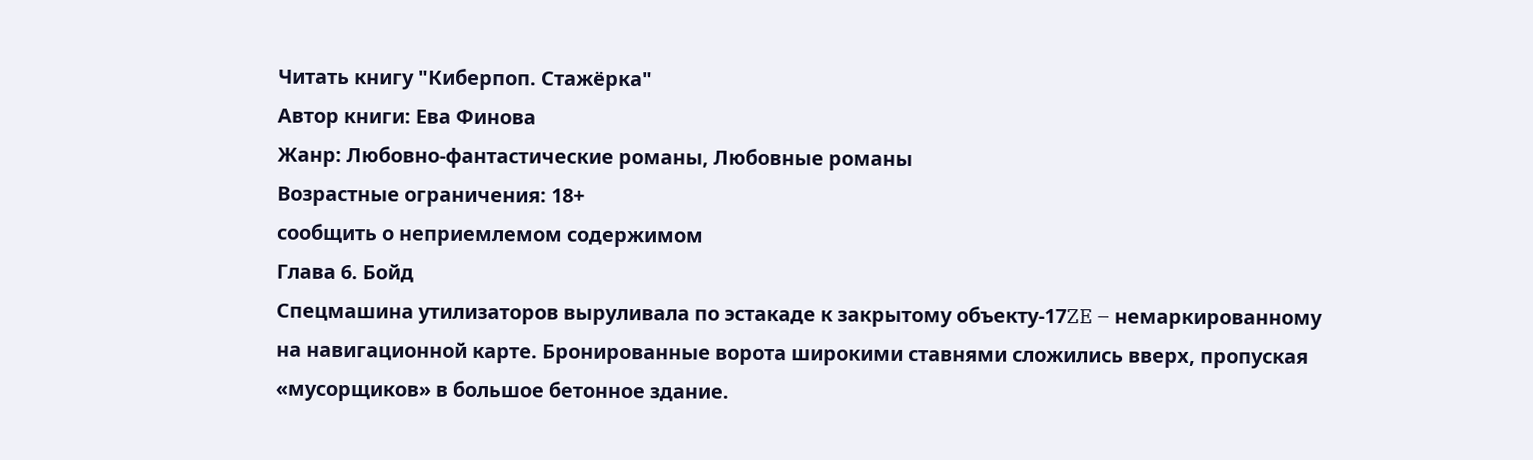Читать книгу "Киберпоп. Стажёрка"
Автор книги: Ева Финова
Жанр: Любовно-фантастические романы, Любовные романы
Возрастные ограничения: 18+
сообщить о неприемлемом содержимом
Глава 6. Бойд
Спецмашина утилизаторов выруливала по эстакаде к закрытому объекту-17ZE – немаркированному на навигационной карте. Бронированные ворота широкими ставнями сложились вверх, пропуская «мусорщиков» в большое бетонное здание.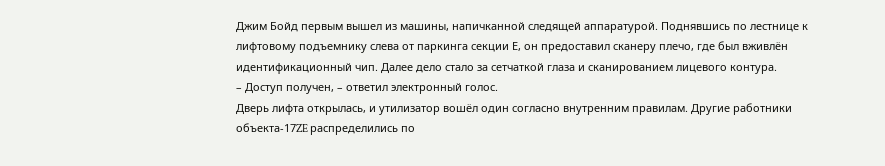Джим Бойд первым вышел из машины, напичканной следящей аппаратурой. Поднявшись по лестнице к лифтовому подъемнику слева от паркинга секции Е, он предоставил сканеру плечо, где был вживлён идентификационный чип. Далее дело стало за сетчаткой глаза и сканированием лицевого контура.
– Доступ получен, – ответил электронный голос.
Дверь лифта открылась, и утилизатор вошёл один согласно внутренним правилам. Другие работники объекта-17ZE распределились по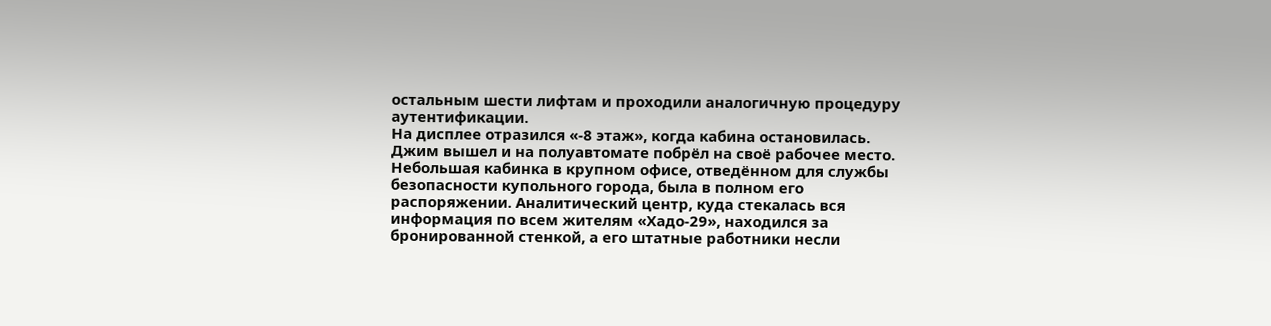остальным шести лифтам и проходили аналогичную процедуру аутентификации.
На дисплее отразился «-8 этаж», когда кабина остановилась. Джим вышел и на полуавтомате побрёл на своё рабочее место. Небольшая кабинка в крупном офисе, отведённом для службы безопасности купольного города, была в полном его распоряжении. Аналитический центр, куда стекалась вся информация по всем жителям «Хадо-29», находился за бронированной стенкой, а его штатные работники несли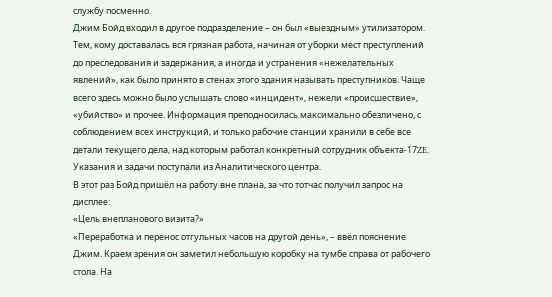службу посменно.
Джим Бойд входил в другое подразделение – он был «выездным» утилизатором. Тем, кому доставалась вся грязная работа, начиная от уборки мест преступлений до преследования и задержания, а иногда и устранения «нежелательных явлений», как было принято в стенах этого здания называть преступников. Чаще всего здесь можно было услышать слово «инцидент», нежели «происшествие», «убийство» и прочее. Информация преподносилась максимально обезличено, с соблюдением всех инструкций, и только рабочие станции хранили в себе все детали текущего дела, над которым работал конкретный сотрудник объекта-17ZE. Указания и задачи поступали из Аналитического центра.
В этот раз Бойд пришёл на работу вне плана, за что тотчас получил запрос на дисплее:
«Цель внепланового визита?»
«Переработка и перенос отгульных часов на другой день», – ввёл пояснение Джим. Краем зрения он заметил небольшую коробку на тумбе справа от рабочего стола. На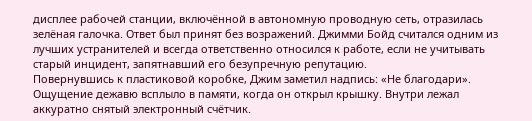дисплее рабочей станции, включённой в автономную проводную сеть, отразилась зелёная галочка. Ответ был принят без возражений. Джимми Бойд считался одним из лучших устранителей и всегда ответственно относился к работе, если не учитывать старый инцидент, запятнавший его безупречную репутацию.
Повернувшись к пластиковой коробке, Джим заметил надпись: «Не благодари». Ощущение дежавю всплыло в памяти, когда он открыл крышку. Внутри лежал аккуратно снятый электронный счётчик.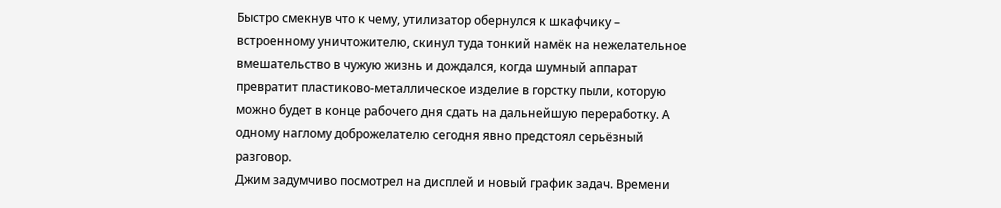Быстро смекнув что к чему, утилизатор обернулся к шкафчику – встроенному уничтожителю, скинул туда тонкий намёк на нежелательное вмешательство в чужую жизнь и дождался, когда шумный аппарат превратит пластиково-металлическое изделие в горстку пыли, которую можно будет в конце рабочего дня сдать на дальнейшую переработку. А одному наглому доброжелателю сегодня явно предстоял серьёзный разговор.
Джим задумчиво посмотрел на дисплей и новый график задач. Времени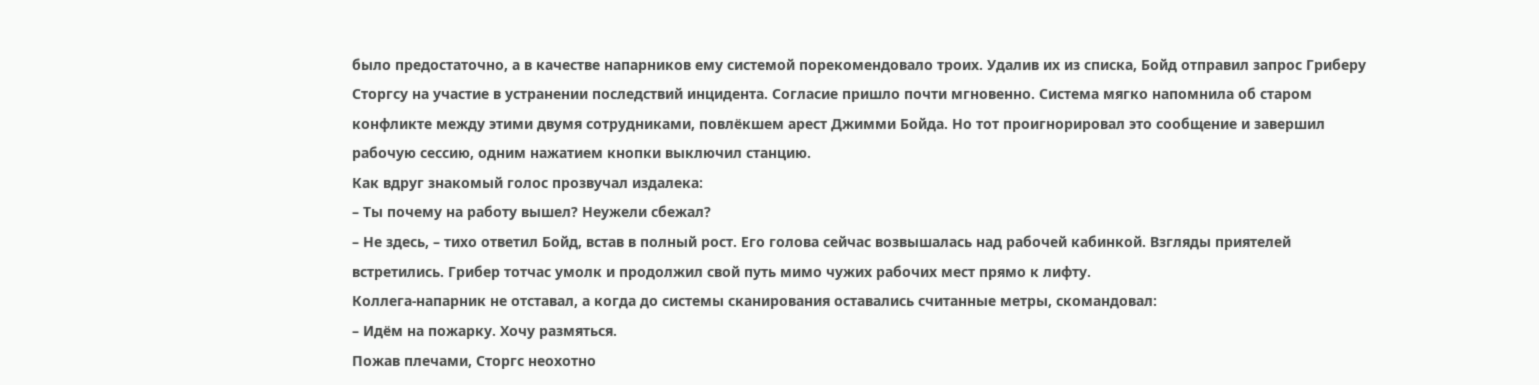было предостаточно, а в качестве напарников ему системой порекомендовало троих. Удалив их из списка, Бойд отправил запрос Гриберу Сторгсу на участие в устранении последствий инцидента. Согласие пришло почти мгновенно. Система мягко напомнила об старом конфликте между этими двумя сотрудниками, повлёкшем арест Джимми Бойда. Но тот проигнорировал это сообщение и завершил рабочую сессию, одним нажатием кнопки выключил станцию.
Как вдруг знакомый голос прозвучал издалека:
– Ты почему на работу вышел? Неужели сбежал?
– Не здесь, – тихо ответил Бойд, встав в полный рост. Его голова сейчас возвышалась над рабочей кабинкой. Взгляды приятелей встретились. Грибер тотчас умолк и продолжил свой путь мимо чужих рабочих мест прямо к лифту.
Коллега-напарник не отставал, а когда до системы сканирования оставались считанные метры, скомандовал:
– Идём на пожарку. Хочу размяться.
Пожав плечами, Сторгс неохотно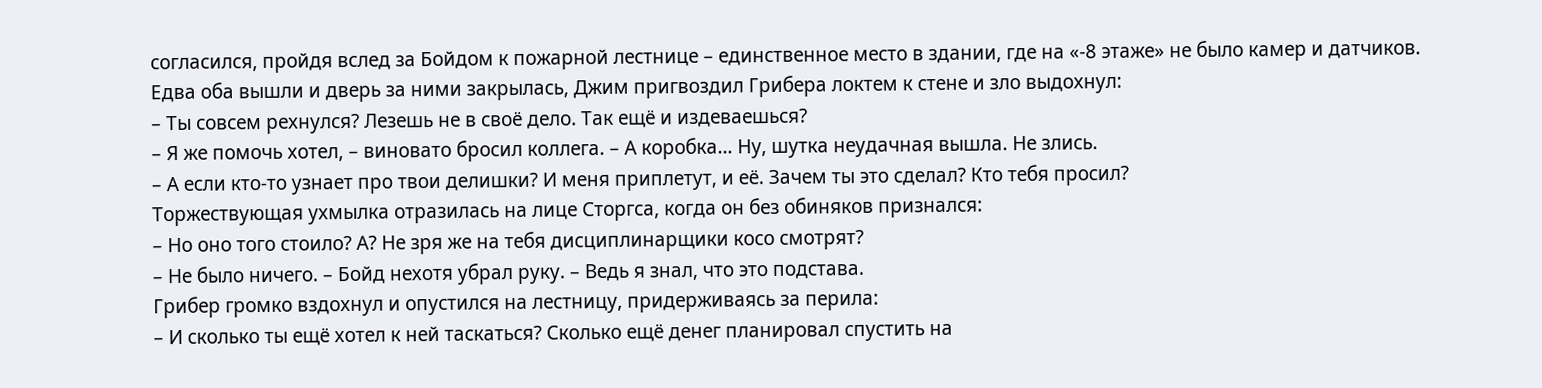согласился, пройдя вслед за Бойдом к пожарной лестнице – единственное место в здании, где на «-8 этаже» не было камер и датчиков.
Едва оба вышли и дверь за ними закрылась, Джим пригвоздил Грибера локтем к стене и зло выдохнул:
– Ты совсем рехнулся? Лезешь не в своё дело. Так ещё и издеваешься?
– Я же помочь хотел, – виновато бросил коллега. – А коробка… Ну, шутка неудачная вышла. Не злись.
– А если кто-то узнает про твои делишки? И меня приплетут, и её. Зачем ты это сделал? Кто тебя просил?
Торжествующая ухмылка отразилась на лице Сторгса, когда он без обиняков признался:
– Но оно того стоило? А? Не зря же на тебя дисциплинарщики косо смотрят?
– Не было ничего. – Бойд нехотя убрал руку. – Ведь я знал, что это подстава.
Грибер громко вздохнул и опустился на лестницу, придерживаясь за перила:
– И сколько ты ещё хотел к ней таскаться? Сколько ещё денег планировал спустить на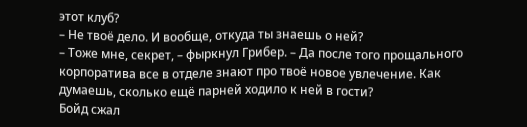этот клуб?
– Не твоё дело. И вообще, откуда ты знаешь о ней?
– Тоже мне, секрет, – фыркнул Грибер. – Да после того прощального корпоратива все в отделе знают про твоё новое увлечение. Как думаешь, сколько ещё парней ходило к ней в гости?
Бойд сжал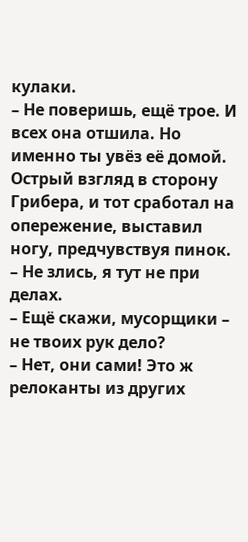кулаки.
– Не поверишь, ещё трое. И всех она отшила. Но именно ты увёз её домой.
Острый взгляд в сторону Грибера, и тот сработал на опережение, выставил ногу, предчувствуя пинок.
– Не злись, я тут не при делах.
– Ещё скажи, мусорщики – не твоих рук дело?
– Нет, они сами! Это ж релоканты из других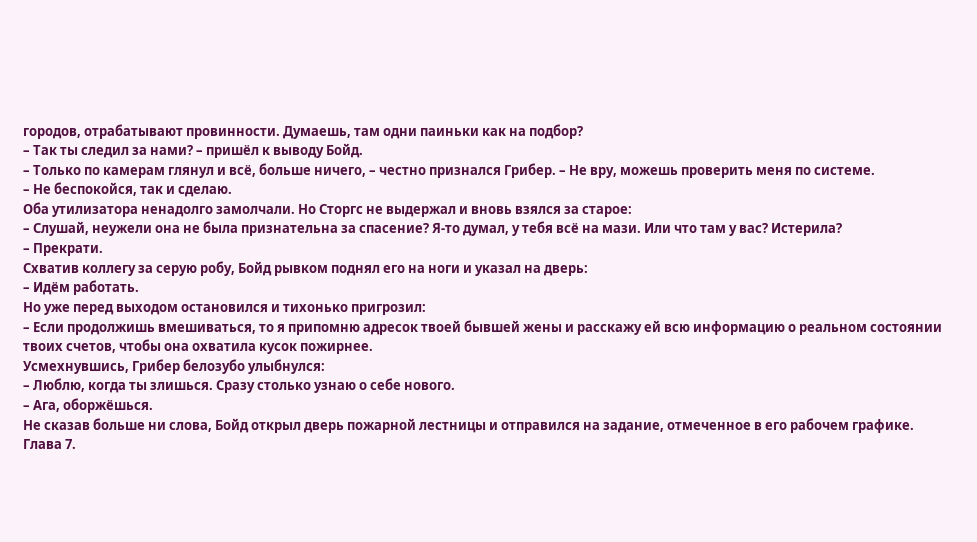городов, отрабатывают провинности. Думаешь, там одни паиньки как на подбор?
– Так ты следил за нами? – пришёл к выводу Бойд.
– Только по камерам глянул и всё, больше ничего, – честно признался Грибер. – Не вру, можешь проверить меня по системе.
– Не беспокойся, так и сделаю.
Оба утилизатора ненадолго замолчали. Но Сторгс не выдержал и вновь взялся за старое:
– Слушай, неужели она не была признательна за спасение? Я-то думал, у тебя всё на мази. Или что там у вас? Истерила?
– Прекрати.
Схватив коллегу за серую робу, Бойд рывком поднял его на ноги и указал на дверь:
– Идём работать.
Но уже перед выходом остановился и тихонько пригрозил:
– Если продолжишь вмешиваться, то я припомню адресок твоей бывшей жены и расскажу ей всю информацию о реальном состоянии твоих счетов, чтобы она охватила кусок пожирнее.
Усмехнувшись, Грибер белозубо улыбнулся:
– Люблю, когда ты злишься. Сразу столько узнаю о себе нового.
– Ага, оборжёшься.
Не сказав больше ни слова, Бойд открыл дверь пожарной лестницы и отправился на задание, отмеченное в его рабочем графике.
Глава 7.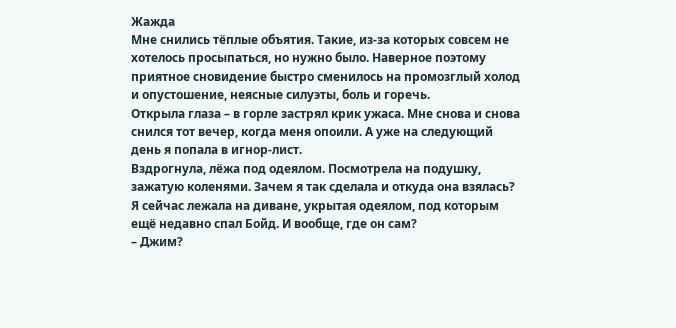Жажда
Мне снились тёплые объятия. Такие, из-за которых совсем не хотелось просыпаться, но нужно было. Наверное поэтому приятное сновидение быстро сменилось на промозглый холод и опустошение, неясные силуэты, боль и горечь.
Открыла глаза – в горле застрял крик ужаса. Мне снова и снова снился тот вечер, когда меня опоили. А уже на следующий день я попала в игнор-лист.
Вздрогнула, лёжа под одеялом. Посмотрела на подушку, зажатую коленями. Зачем я так сделала и откуда она взялась? Я сейчас лежала на диване, укрытая одеялом, под которым ещё недавно спал Бойд. И вообще, где он сам?
– Джим?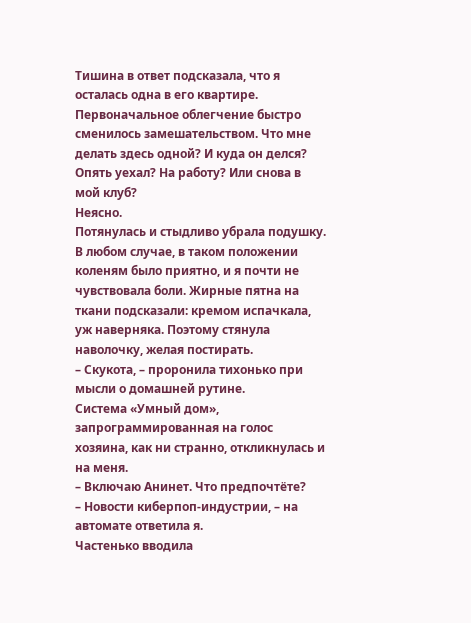Тишина в ответ подсказала, что я осталась одна в его квартире. Первоначальное облегчение быстро сменилось замешательством. Что мне делать здесь одной? И куда он делся? Опять уехал? На работу? Или снова в мой клуб?
Неясно.
Потянулась и стыдливо убрала подушку. В любом случае, в таком положении коленям было приятно, и я почти не чувствовала боли. Жирные пятна на ткани подсказали: кремом испачкала, уж наверняка. Поэтому стянула наволочку, желая постирать.
– Скукота, – проронила тихонько при мысли о домашней рутине.
Система «Умный дом», запрограммированная на голос хозяина, как ни странно, откликнулась и на меня.
– Включаю Анинет. Что предпочтёте?
– Новости киберпоп-индустрии, – на автомате ответила я.
Частенько вводила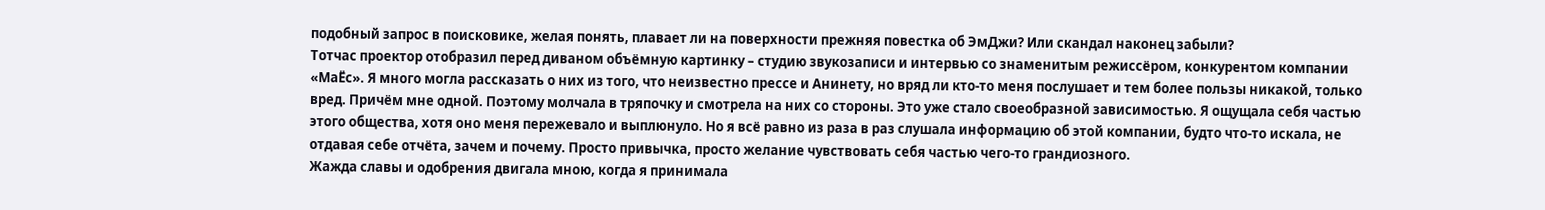подобный запрос в поисковике, желая понять, плавает ли на поверхности прежняя повестка об ЭмДжи? Или скандал наконец забыли?
Тотчас проектор отобразил перед диваном объёмную картинку – студию звукозаписи и интервью со знаменитым режиссёром, конкурентом компании «МаЁс». Я много могла рассказать о них из того, что неизвестно прессе и Анинету, но вряд ли кто-то меня послушает и тем более пользы никакой, только вред. Причём мне одной. Поэтому молчала в тряпочку и смотрела на них со стороны. Это уже стало своеобразной зависимостью. Я ощущала себя частью этого общества, хотя оно меня пережевало и выплюнуло. Но я всё равно из раза в раз слушала информацию об этой компании, будто что-то искала, не отдавая себе отчёта, зачем и почему. Просто привычка, просто желание чувствовать себя частью чего-то грандиозного.
Жажда славы и одобрения двигала мною, когда я принимала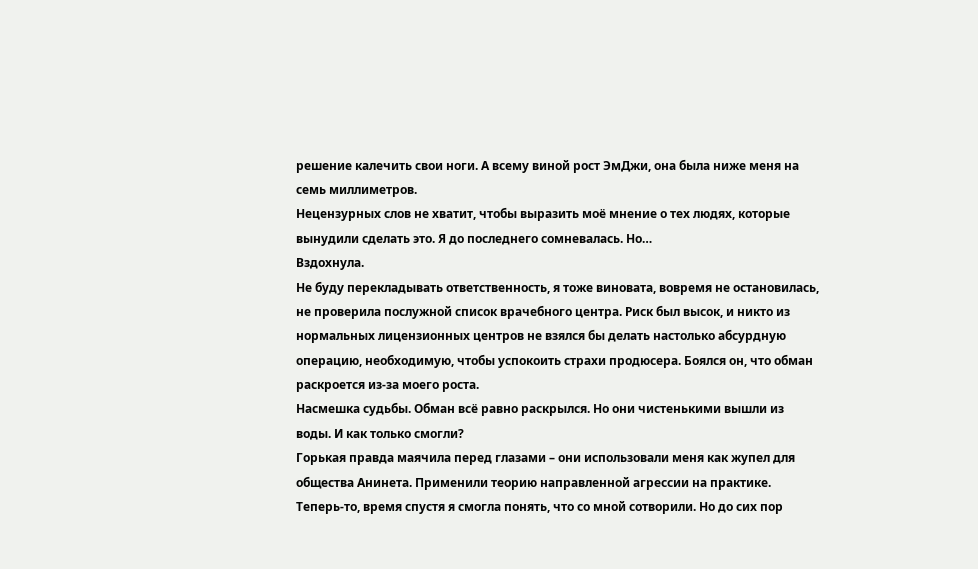решение калечить свои ноги. А всему виной рост ЭмДжи, она была ниже меня на семь миллиметров.
Нецензурных слов не хватит, чтобы выразить моё мнение о тех людях, которые вынудили сделать это. Я до последнего сомневалась. Но…
Вздохнула.
Не буду перекладывать ответственность, я тоже виновата, вовремя не остановилась, не проверила послужной список врачебного центра. Риск был высок, и никто из нормальных лицензионных центров не взялся бы делать настолько абсурдную операцию, необходимую, чтобы успокоить страхи продюсера. Боялся он, что обман раскроется из-за моего роста.
Насмешка судьбы. Обман всё равно раскрылся. Но они чистенькими вышли из воды. И как только смогли?
Горькая правда маячила перед глазами – они использовали меня как жупел для общества Анинета. Применили теорию направленной агрессии на практике. Теперь-то, время спустя я смогла понять, что со мной сотворили. Но до сих пор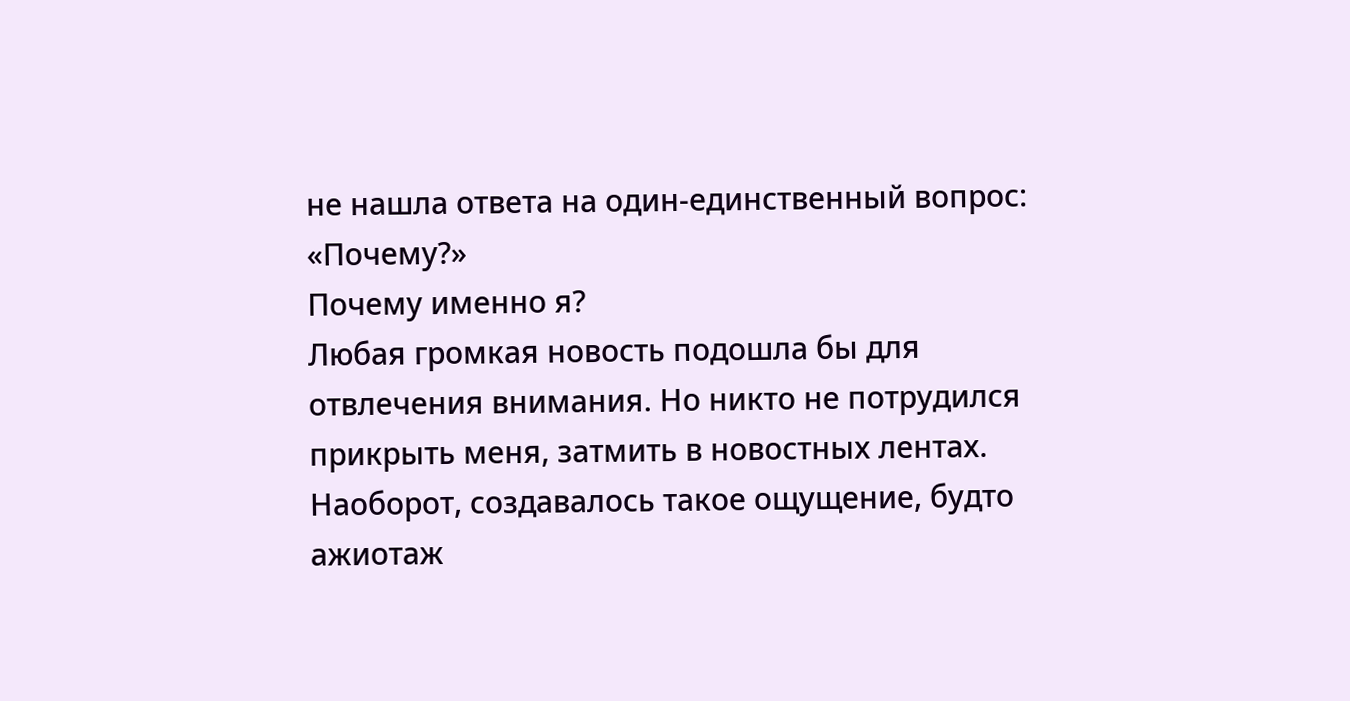не нашла ответа на один-единственный вопрос: «Почему?»
Почему именно я?
Любая громкая новость подошла бы для отвлечения внимания. Но никто не потрудился прикрыть меня, затмить в новостных лентах. Наоборот, создавалось такое ощущение, будто ажиотаж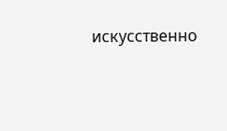искусственно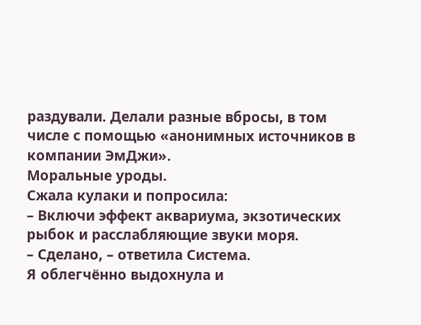раздували. Делали разные вбросы, в том числе с помощью «анонимных источников в компании ЭмДжи».
Моральные уроды.
Сжала кулаки и попросила:
– Включи эффект аквариума, экзотических рыбок и расслабляющие звуки моря.
– Сделано, – ответила Система.
Я облегчённо выдохнула и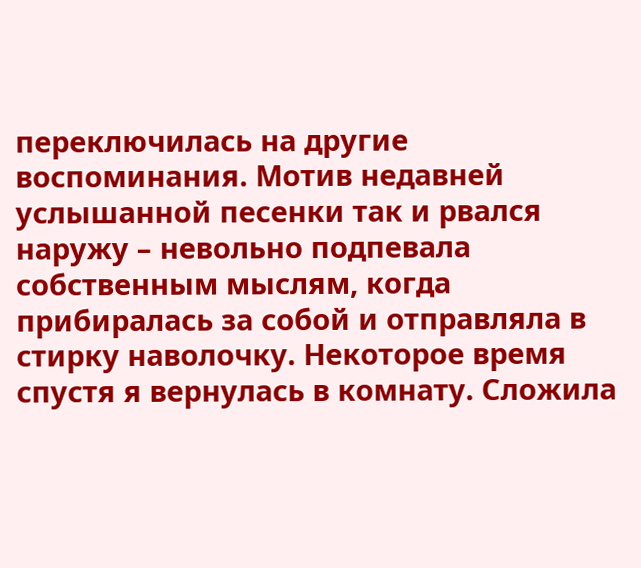переключилась на другие воспоминания. Мотив недавней услышанной песенки так и рвался наружу – невольно подпевала собственным мыслям, когда прибиралась за собой и отправляла в стирку наволочку. Некоторое время спустя я вернулась в комнату. Сложила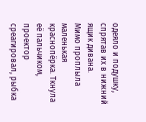одеяло и подушку, спрятав их в нижний ящик дивана.
Мимо проплыла маленькая краснопёрка. Ткнула её пальчиком, проектор среагировал, рыбка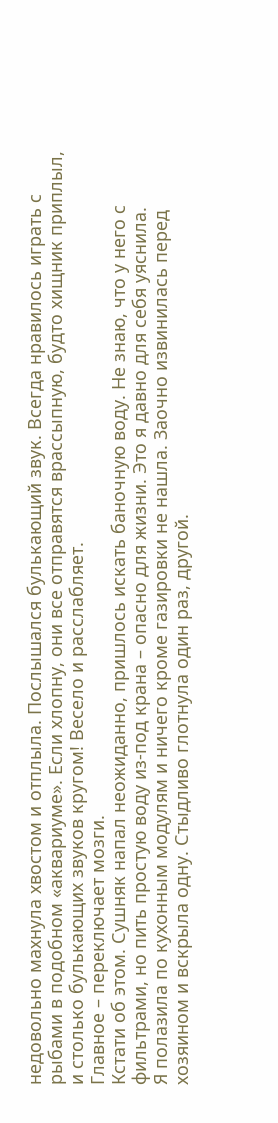недовольно махнула хвостом и отплыла. Послышался булькающий звук. Всегда нравилось играть с рыбами в подобном «аквариуме». Если хлопну, они все отправятся врассыпную, будто хищник приплыл, и столько булькающих звуков кругом! Весело и расслабляет.
Главное – переключает мозги.
Кстати об этом. Сушняк напал неожиданно, пришлось искать баночную воду. Не знаю, что у него с фильтрами, но пить простую воду из-под крана – опасно для жизни. Это я давно для себя уяснила.
Я полазила по кухонным модулям и ничего кроме газировки не нашла. Заочно извинилась перед хозяином и вскрыла одну. Стыдливо глотнула один раз, другой.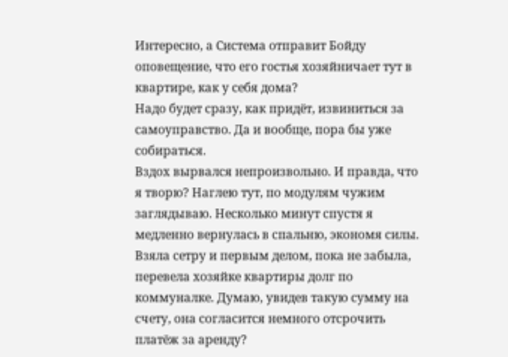Интересно, а Система отправит Бойду оповещение, что его гостья хозяйничает тут в квартире, как у себя дома?
Надо будет сразу, как придёт, извиниться за самоуправство. Да и вообще, пора бы уже собираться.
Вздох вырвался непроизвольно. И правда, что я творю? Наглею тут, по модулям чужим заглядываю. Несколько минут спустя я медленно вернулась в спальню, экономя силы. Взяла сетру и первым делом, пока не забыла, перевела хозяйке квартиры долг по коммуналке. Думаю, увидев такую сумму на счету, она согласится немного отсрочить платёж за аренду?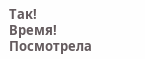Так!
Время!
Посмотрела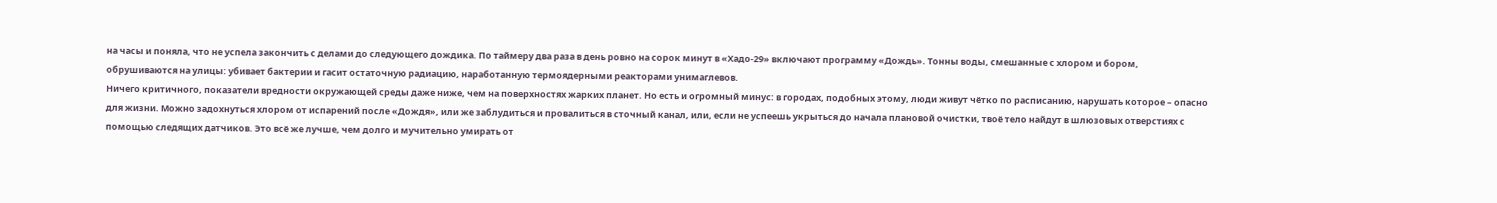на часы и поняла, что не успела закончить с делами до следующего дождика. По таймеру два раза в день ровно на сорок минут в «Хадо-29» включают программу «Дождь». Тонны воды, смешанные с хлором и бором, обрушиваются на улицы: убивает бактерии и гасит остаточную радиацию, наработанную термоядерными реакторами унимаглевов.
Ничего критичного, показатели вредности окружающей среды даже ниже, чем на поверхностях жарких планет. Но есть и огромный минус: в городах, подобных этому, люди живут чётко по расписанию, нарушать которое – опасно для жизни. Можно задохнуться хлором от испарений после «Дождя», или же заблудиться и провалиться в сточный канал, или, если не успеешь укрыться до начала плановой очистки, твоё тело найдут в шлюзовых отверстиях с помощью следящих датчиков. Это всё же лучше, чем долго и мучительно умирать от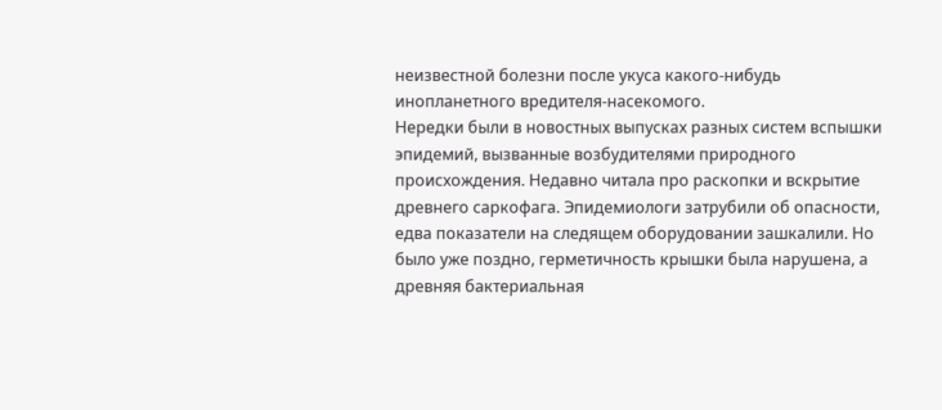неизвестной болезни после укуса какого-нибудь инопланетного вредителя-насекомого.
Нередки были в новостных выпусках разных систем вспышки эпидемий, вызванные возбудителями природного происхождения. Недавно читала про раскопки и вскрытие древнего саркофага. Эпидемиологи затрубили об опасности, едва показатели на следящем оборудовании зашкалили. Но было уже поздно, герметичность крышки была нарушена, а древняя бактериальная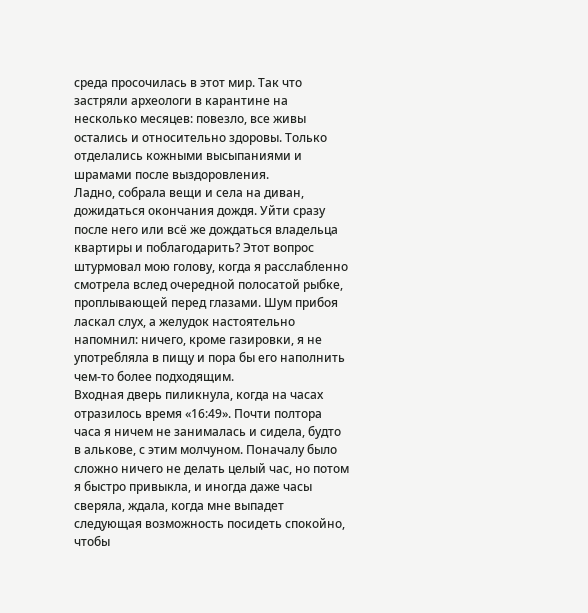среда просочилась в этот мир. Так что застряли археологи в карантине на несколько месяцев: повезло, все живы остались и относительно здоровы. Только отделались кожными высыпаниями и шрамами после выздоровления.
Ладно, собрала вещи и села на диван, дожидаться окончания дождя. Уйти сразу после него или всё же дождаться владельца квартиры и поблагодарить? Этот вопрос штурмовал мою голову, когда я расслабленно смотрела вслед очередной полосатой рыбке, проплывающей перед глазами. Шум прибоя ласкал слух, а желудок настоятельно напомнил: ничего, кроме газировки, я не употребляла в пищу и пора бы его наполнить чем-то более подходящим.
Входная дверь пиликнула, когда на часах отразилось время «16:49». Почти полтора часа я ничем не занималась и сидела, будто в алькове, с этим молчуном. Поначалу было сложно ничего не делать целый час, но потом я быстро привыкла, и иногда даже часы сверяла, ждала, когда мне выпадет следующая возможность посидеть спокойно, чтобы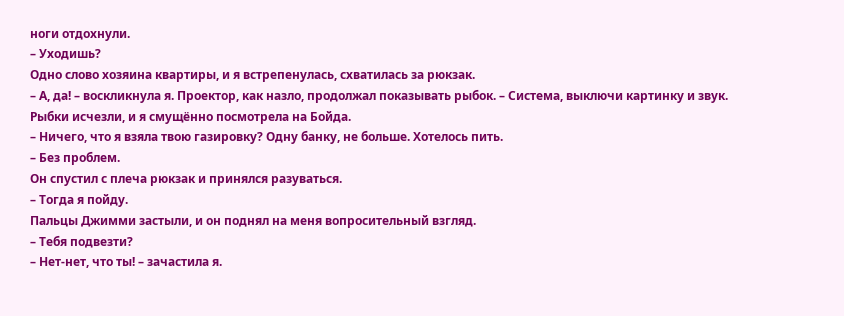ноги отдохнули.
– Уходишь?
Одно слово хозяина квартиры, и я встрепенулась, схватилась за рюкзак.
– А, да! – воскликнула я. Проектор, как назло, продолжал показывать рыбок. – Система, выключи картинку и звук.
Рыбки исчезли, и я смущённо посмотрела на Бойда.
– Ничего, что я взяла твою газировку? Одну банку, не больше. Хотелось пить.
– Без проблем.
Он спустил с плеча рюкзак и принялся разуваться.
– Тогда я пойду.
Пальцы Джимми застыли, и он поднял на меня вопросительный взгляд.
– Тебя подвезти?
– Нет-нет, что ты! – зачастила я.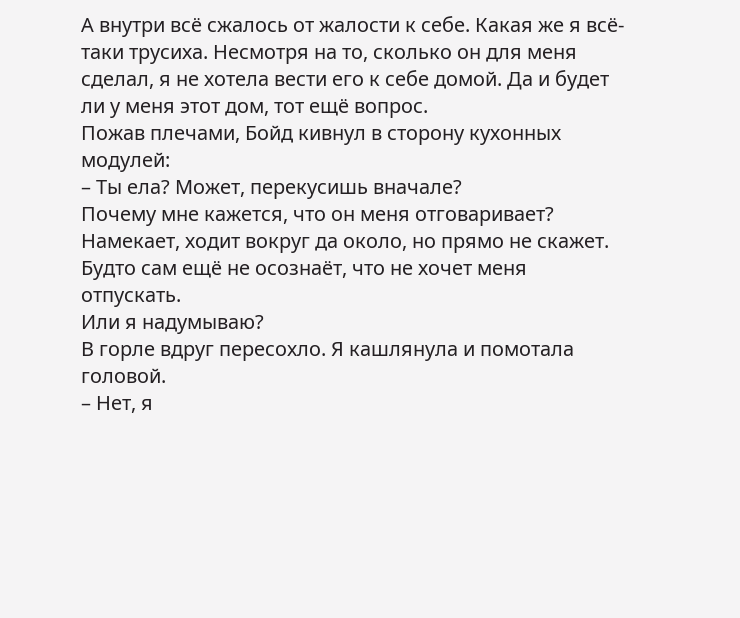А внутри всё сжалось от жалости к себе. Какая же я всё-таки трусиха. Несмотря на то, сколько он для меня сделал, я не хотела вести его к себе домой. Да и будет ли у меня этот дом, тот ещё вопрос.
Пожав плечами, Бойд кивнул в сторону кухонных модулей:
– Ты ела? Может, перекусишь вначале?
Почему мне кажется, что он меня отговаривает? Намекает, ходит вокруг да около, но прямо не скажет. Будто сам ещё не осознаёт, что не хочет меня отпускать.
Или я надумываю?
В горле вдруг пересохло. Я кашлянула и помотала головой.
– Нет, я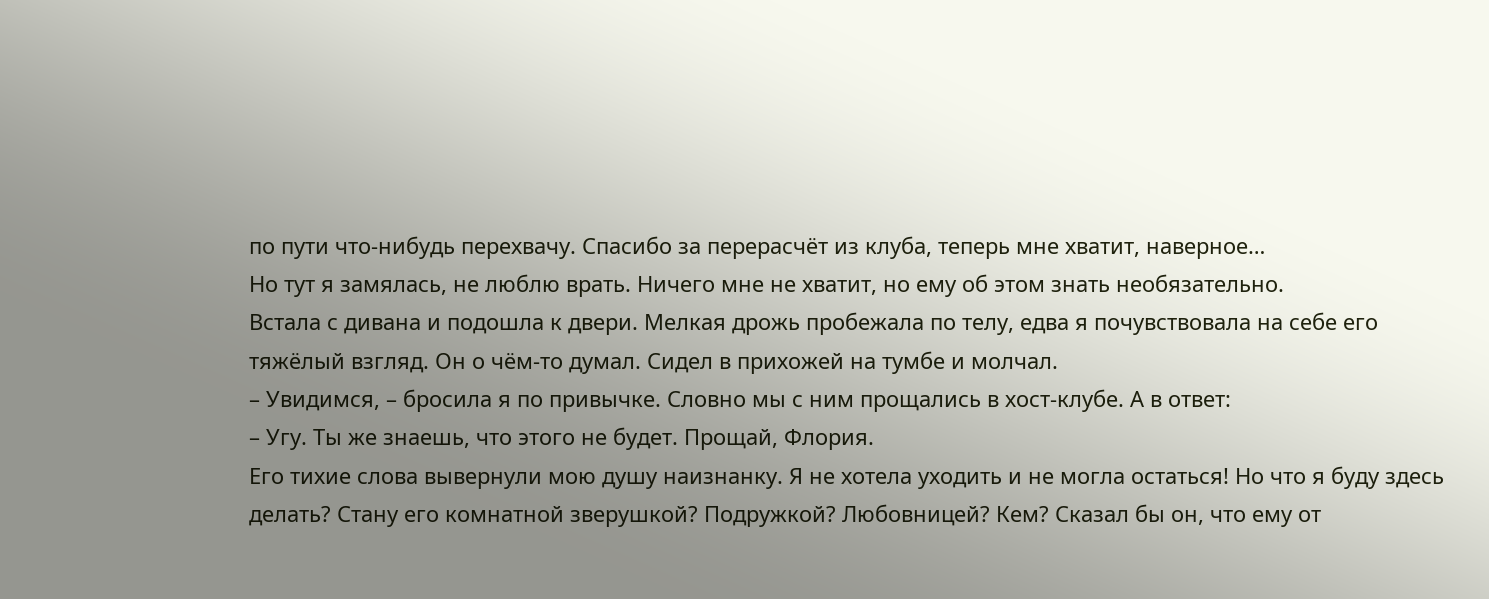по пути что-нибудь перехвачу. Спасибо за перерасчёт из клуба, теперь мне хватит, наверное…
Но тут я замялась, не люблю врать. Ничего мне не хватит, но ему об этом знать необязательно.
Встала с дивана и подошла к двери. Мелкая дрожь пробежала по телу, едва я почувствовала на себе его тяжёлый взгляд. Он о чём-то думал. Сидел в прихожей на тумбе и молчал.
– Увидимся, – бросила я по привычке. Словно мы с ним прощались в хост-клубе. А в ответ:
– Угу. Ты же знаешь, что этого не будет. Прощай, Флория.
Его тихие слова вывернули мою душу наизнанку. Я не хотела уходить и не могла остаться! Но что я буду здесь делать? Стану его комнатной зверушкой? Подружкой? Любовницей? Кем? Сказал бы он, что ему от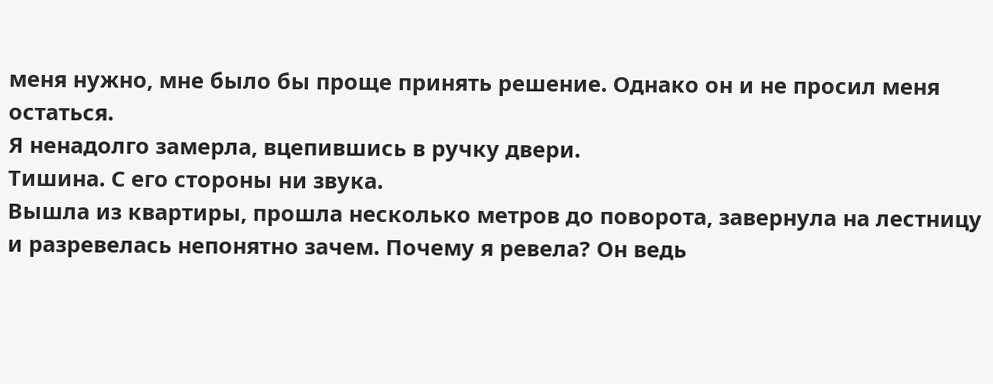меня нужно, мне было бы проще принять решение. Однако он и не просил меня остаться.
Я ненадолго замерла, вцепившись в ручку двери.
Тишина. С его стороны ни звука.
Вышла из квартиры, прошла несколько метров до поворота, завернула на лестницу и разревелась непонятно зачем. Почему я ревела? Он ведь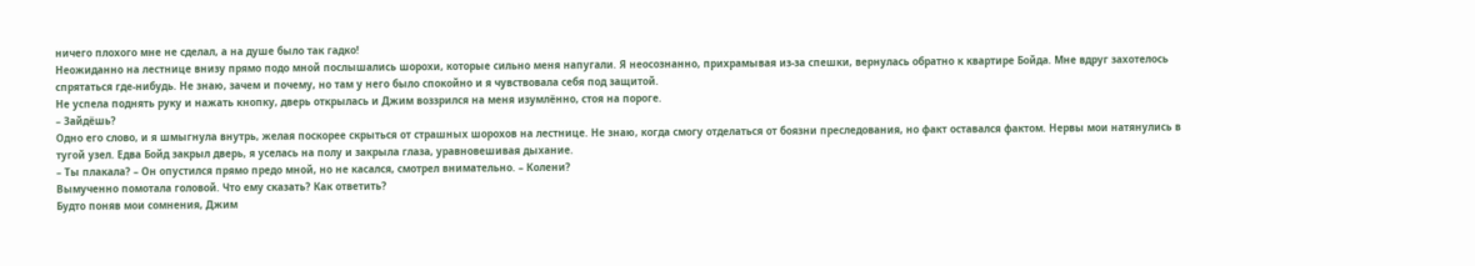ничего плохого мне не сделал, а на душе было так гадко!
Неожиданно на лестнице внизу прямо подо мной послышались шорохи, которые сильно меня напугали. Я неосознанно, прихрамывая из-за спешки, вернулась обратно к квартире Бойда. Мне вдруг захотелось спрятаться где-нибудь. Не знаю, зачем и почему, но там у него было спокойно и я чувствовала себя под защитой.
Не успела поднять руку и нажать кнопку, дверь открылась и Джим воззрился на меня изумлённо, стоя на пороге.
– Зайдёшь?
Одно его слово, и я шмыгнула внутрь, желая поскорее скрыться от страшных шорохов на лестнице. Не знаю, когда смогу отделаться от боязни преследования, но факт оставался фактом. Нервы мои натянулись в тугой узел. Едва Бойд закрыл дверь, я уселась на полу и закрыла глаза, уравновешивая дыхание.
– Ты плакала? – Он опустился прямо предо мной, но не касался, смотрел внимательно. – Колени?
Вымученно помотала головой. Что ему сказать? Как ответить?
Будто поняв мои сомнения, Джим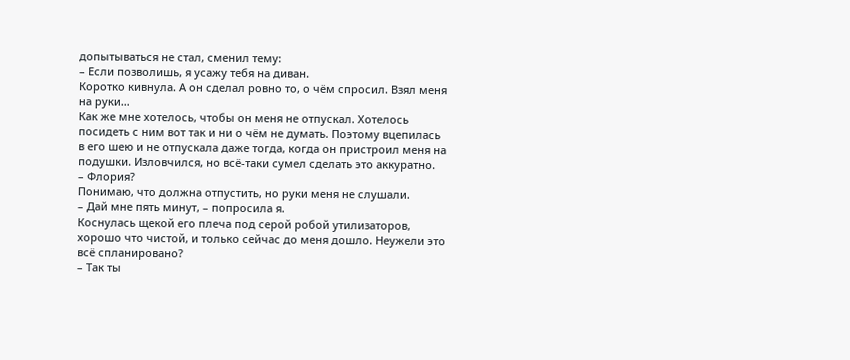допытываться не стал, сменил тему:
– Если позволишь, я усажу тебя на диван.
Коротко кивнула. А он сделал ровно то, о чём спросил. Взял меня на руки…
Как же мне хотелось, чтобы он меня не отпускал. Хотелось посидеть с ним вот так и ни о чём не думать. Поэтому вцепилась в его шею и не отпускала даже тогда, когда он пристроил меня на подушки. Изловчился, но всё-таки сумел сделать это аккуратно.
– Флория?
Понимаю, что должна отпустить, но руки меня не слушали.
– Дай мне пять минут, – попросила я.
Коснулась щекой его плеча под серой робой утилизаторов, хорошо что чистой, и только сейчас до меня дошло. Неужели это всё спланировано?
– Так ты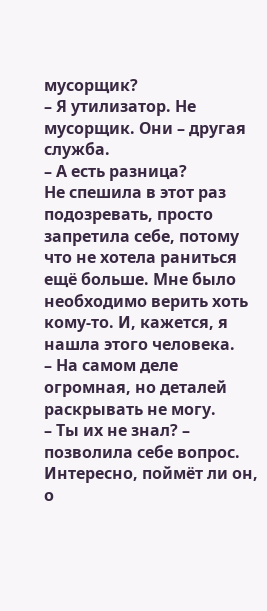мусорщик?
– Я утилизатор. Не мусорщик. Они – другая служба.
– А есть разница?
Не спешила в этот раз подозревать, просто запретила себе, потому что не хотела раниться ещё больше. Мне было необходимо верить хоть кому-то. И, кажется, я нашла этого человека.
– На самом деле огромная, но деталей раскрывать не могу.
– Ты их не знал? – позволила себе вопрос. Интересно, поймёт ли он, о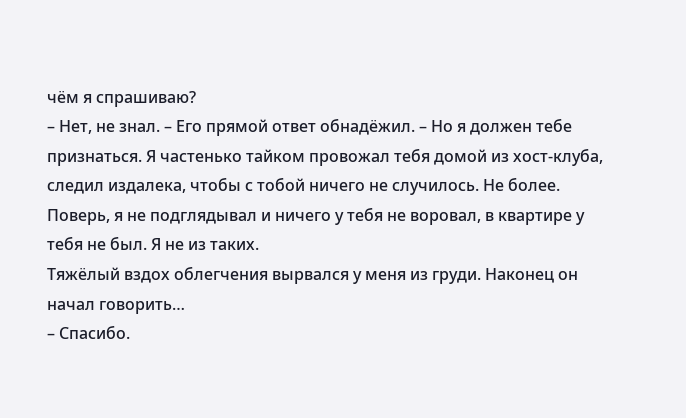чём я спрашиваю?
– Нет, не знал. – Его прямой ответ обнадёжил. – Но я должен тебе признаться. Я частенько тайком провожал тебя домой из хост-клуба, следил издалека, чтобы с тобой ничего не случилось. Не более. Поверь, я не подглядывал и ничего у тебя не воровал, в квартире у тебя не был. Я не из таких.
Тяжёлый вздох облегчения вырвался у меня из груди. Наконец он начал говорить…
– Спасибо.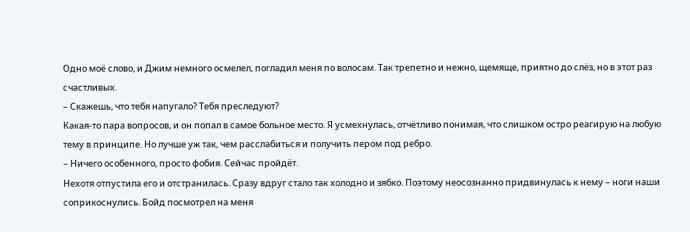Одно моё слово, и Джим немного осмелел, погладил меня по волосам. Так трепетно и нежно, щемяще, приятно до слёз, но в этот раз счастливых.
– Скажешь, что тебя напугало? Тебя преследуют?
Какая-то пара вопросов, и он попал в самое больное место. Я усмехнулась, отчётливо понимая, что слишком остро реагирую на любую тему в принципе. Но лучше уж так, чем расслабиться и получить пером под ребро.
– Ничего особенного, просто фобия. Сейчас пройдёт.
Нехотя отпустила его и отстранилась. Сразу вдруг стало так холодно и зябко. Поэтому неосознанно придвинулась к нему – ноги наши соприкоснулись. Бойд посмотрел на меня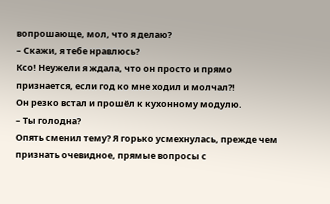вопрошающе, мол, что я делаю?
– Скажи, я тебе нравлюсь?
Ксо! Неужели я ждала, что он просто и прямо признается, если год ко мне ходил и молчал?!
Он резко встал и прошёл к кухонному модулю.
– Ты голодна?
Опять сменил тему? Я горько усмехнулась, прежде чем признать очевидное, прямые вопросы с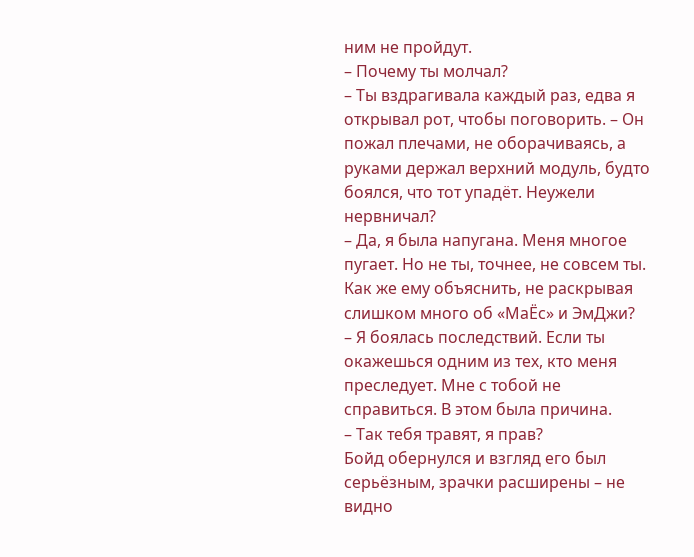ним не пройдут.
– Почему ты молчал?
– Ты вздрагивала каждый раз, едва я открывал рот, чтобы поговорить. – Он пожал плечами, не оборачиваясь, а руками держал верхний модуль, будто боялся, что тот упадёт. Неужели нервничал?
– Да, я была напугана. Меня многое пугает. Но не ты, точнее, не совсем ты.
Как же ему объяснить, не раскрывая слишком много об «МаЁс» и ЭмДжи?
– Я боялась последствий. Если ты окажешься одним из тех, кто меня преследует. Мне с тобой не справиться. В этом была причина.
– Так тебя травят, я прав?
Бойд обернулся и взгляд его был серьёзным, зрачки расширены – не видно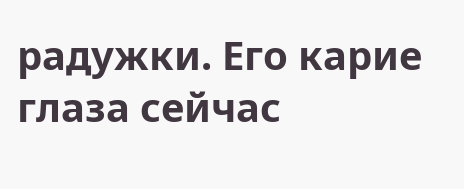радужки. Его карие глаза сейчас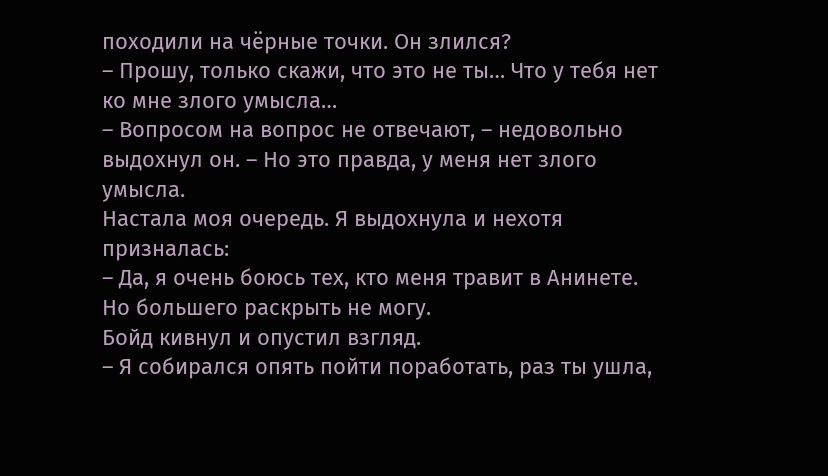походили на чёрные точки. Он злился?
– Прошу, только скажи, что это не ты… Что у тебя нет ко мне злого умысла…
– Вопросом на вопрос не отвечают, – недовольно выдохнул он. – Но это правда, у меня нет злого умысла.
Настала моя очередь. Я выдохнула и нехотя призналась:
– Да, я очень боюсь тех, кто меня травит в Анинете. Но большего раскрыть не могу.
Бойд кивнул и опустил взгляд.
– Я собирался опять пойти поработать, раз ты ушла,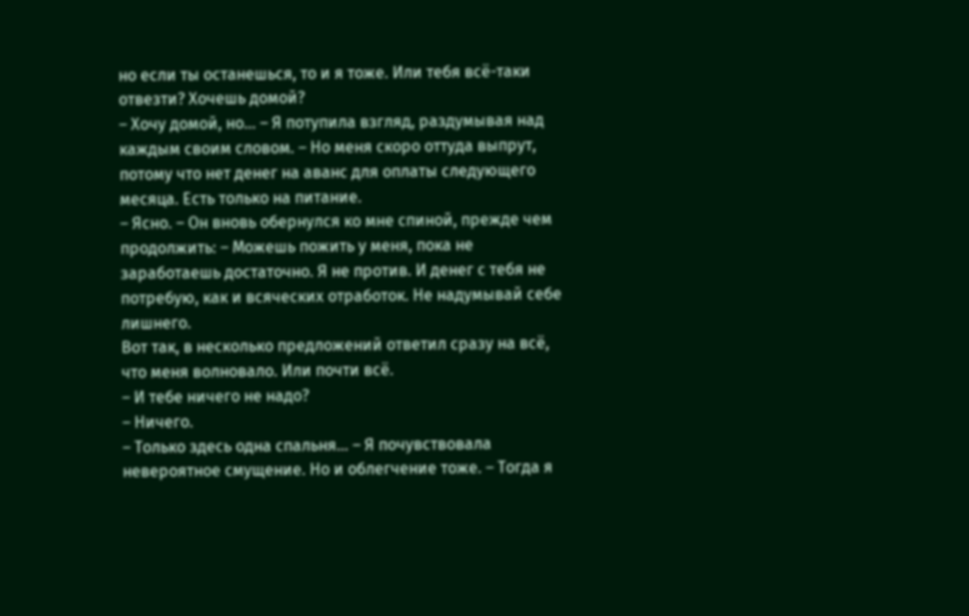но если ты останешься, то и я тоже. Или тебя всё-таки отвезти? Хочешь домой?
– Хочу домой, но… – Я потупила взгляд, раздумывая над каждым своим словом. – Но меня скоро оттуда выпрут, потому что нет денег на аванс для оплаты следующего месяца. Есть только на питание.
– Ясно. – Он вновь обернулся ко мне спиной, прежде чем продолжить: – Можешь пожить у меня, пока не заработаешь достаточно. Я не против. И денег с тебя не потребую, как и всяческих отработок. Не надумывай себе лишнего.
Вот так, в несколько предложений ответил сразу на всё, что меня волновало. Или почти всё.
– И тебе ничего не надо?
– Ничего.
– Только здесь одна спальня… – Я почувствовала невероятное смущение. Но и облегчение тоже. – Тогда я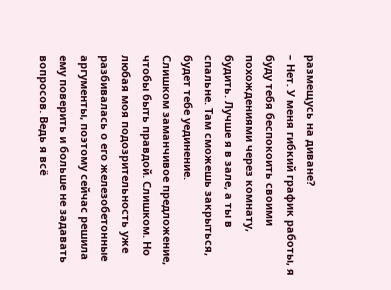размещусь на диване?
– Нет. У меня гибкий график работы, я буду тебя беспокоить своими похождениями через комнату, будить. Лучше я в зале, а ты в спальне. Там сможешь закрыться, будет тебе уединение.
Слишком заманчивое предложение, чтобы быть правдой. Слишком. Но любая моя подозрительность уже разбивалась о его железобетонные аргументы, поэтому сейчас решила ему поверить и больше не задавать вопросов. Ведь я всё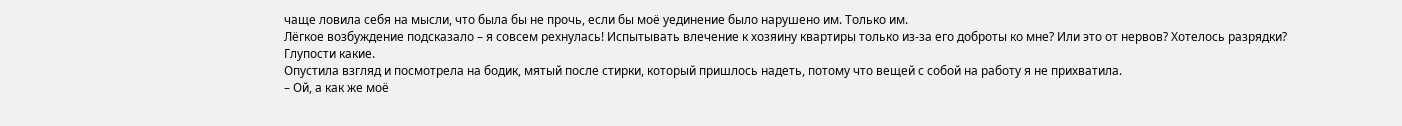чаще ловила себя на мысли, что была бы не прочь, если бы моё уединение было нарушено им. Только им.
Лёгкое возбуждение подсказало – я совсем рехнулась! Испытывать влечение к хозяину квартиры только из-за его доброты ко мне? Или это от нервов? Хотелось разрядки?
Глупости какие.
Опустила взгляд и посмотрела на бодик, мятый после стирки, который пришлось надеть, потому что вещей с собой на работу я не прихватила.
– Ой, а как же моё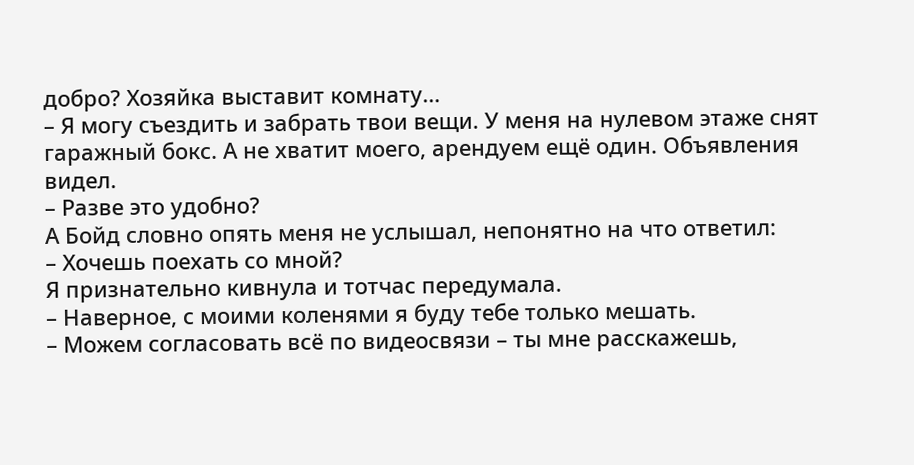добро? Хозяйка выставит комнату…
– Я могу съездить и забрать твои вещи. У меня на нулевом этаже снят гаражный бокс. А не хватит моего, арендуем ещё один. Объявления видел.
– Разве это удобно?
А Бойд словно опять меня не услышал, непонятно на что ответил:
– Хочешь поехать со мной?
Я признательно кивнула и тотчас передумала.
– Наверное, с моими коленями я буду тебе только мешать.
– Можем согласовать всё по видеосвязи – ты мне расскажешь,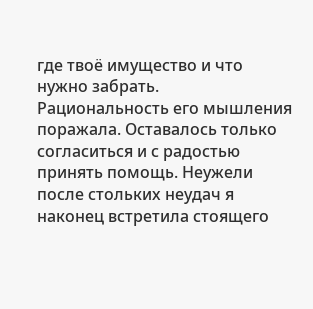где твоё имущество и что нужно забрать.
Рациональность его мышления поражала. Оставалось только согласиться и с радостью принять помощь. Неужели после стольких неудач я наконец встретила стоящего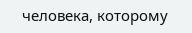человека, которому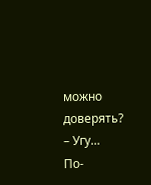можно доверять?
– Угу…
По-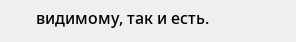видимому, так и есть.